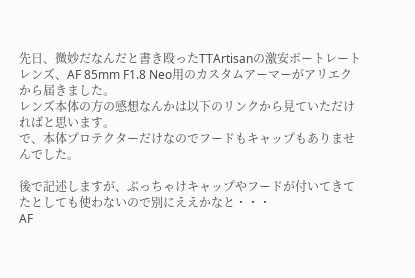先日、微妙だなんだと書き殴ったTTArtisanの激安ポートレートレンズ、AF 85mm F1.8 Neo用のカスタムアーマーがアリエクから届きました。
レンズ本体の方の感想なんかは以下のリンクから見ていただければと思います。
で、本体プロテクターだけなのでフードもキャップもありませんでした。

後で記述しますが、ぶっちゃけキャップやフードが付いてきてたとしても使わないので別にええかなと・・・
AF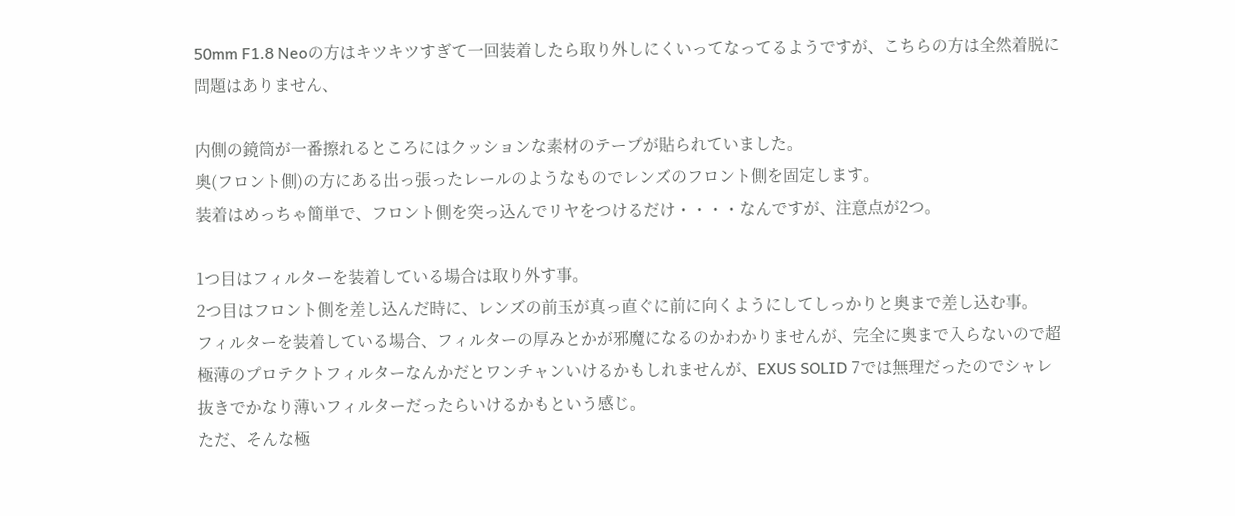50mm F1.8 Neoの方はキツキツすぎて一回装着したら取り外しにくいってなってるようですが、こちらの方は全然着脱に問題はありません、

内側の鏡筒が一番擦れるところにはクッションな素材のテープが貼られていました。
奥(フロント側)の方にある出っ張ったレールのようなものでレンズのフロント側を固定します。
装着はめっちゃ簡単で、フロント側を突っ込んでリヤをつけるだけ・・・・なんですが、注意点が2つ。

1つ目はフィルターを装着している場合は取り外す事。
2つ目はフロント側を差し込んだ時に、レンズの前玉が真っ直ぐに前に向くようにしてしっかりと奥まで差し込む事。
フィルターを装着している場合、フィルターの厚みとかが邪魔になるのかわかりませんが、完全に奥まで入らないので超極薄のプロテクトフィルターなんかだとワンチャンいけるかもしれませんが、EXUS SOLID 7では無理だったのでシャレ抜きでかなり薄いフィルターだったらいけるかもという感じ。
ただ、そんな極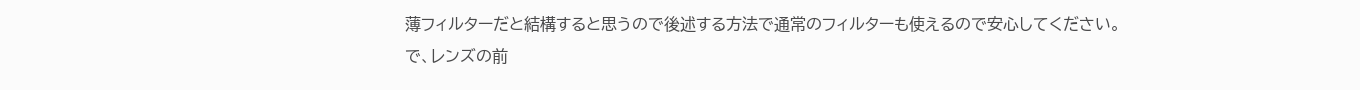薄フィルターだと結構すると思うので後述する方法で通常のフィルターも使えるので安心してください。
で、レンズの前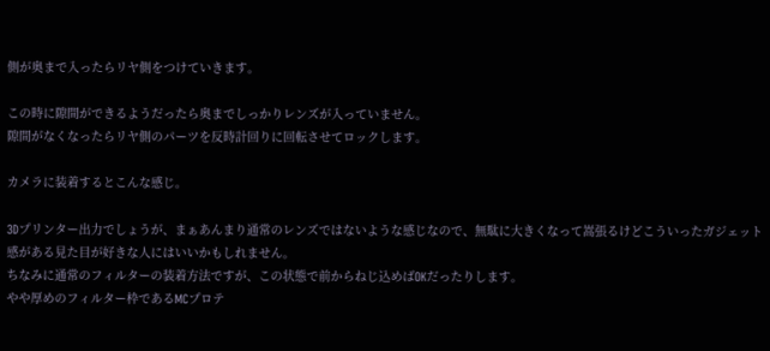側が奥まで入ったらリヤ側をつけていきます。

この時に隙間ができるようだったら奥までしっかりレンズが入っていません。
隙間がなくなったらリヤ側のパーツを反時計回りに回転させてロックします。

カメラに装着するとこんな感じ。

3Dプリンター出力でしょうが、まぁあんまり通常のレンズではないような感じなので、無駄に大きくなって嵩張るけどこういったガジェット感がある見た目が好きな人にはいいかもしれません。
ちなみに通常のフィルターの装着方法ですが、この状態で前からねじ込めばOKだったりします。
やや厚めのフィルター枠であるMCプロテ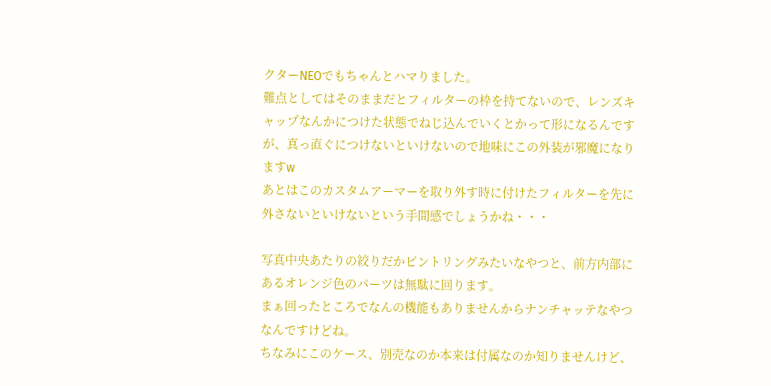クターNEOでもちゃんとハマりました。
難点としてはそのままだとフィルターの枠を持てないので、レンズキャップなんかにつけた状態でねじ込んでいくとかって形になるんですが、真っ直ぐにつけないといけないので地味にこの外装が邪魔になりますw
あとはこのカスタムアーマーを取り外す時に付けたフィルターを先に外さないといけないという手間感でしょうかね・・・

写真中央あたりの絞りだかピントリングみたいなやつと、前方内部にあるオレンジ色のパーツは無駄に回ります。
まぁ回ったところでなんの機能もありませんからナンチャッテなやつなんですけどね。
ちなみにこのケース、別売なのか本来は付属なのか知りませんけど、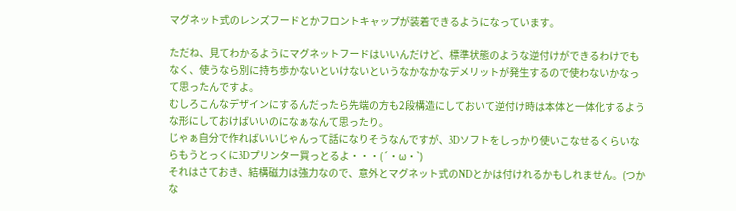マグネット式のレンズフードとかフロントキャップが装着できるようになっています。

ただね、見てわかるようにマグネットフードはいいんだけど、標準状態のような逆付けができるわけでもなく、使うなら別に持ち歩かないといけないというなかなかなデメリットが発生するので使わないかなって思ったんですよ。
むしろこんなデザインにするんだったら先端の方も2段構造にしておいて逆付け時は本体と一体化するような形にしておけばいいのになぁなんて思ったり。
じゃぁ自分で作ればいいじゃんって話になりそうなんですが、3Dソフトをしっかり使いこなせるくらいならもうとっくに3Dプリンター買っとるよ・・・(´・ω・`)
それはさておき、結構磁力は強力なので、意外とマグネット式のNDとかは付けれるかもしれません。(つかな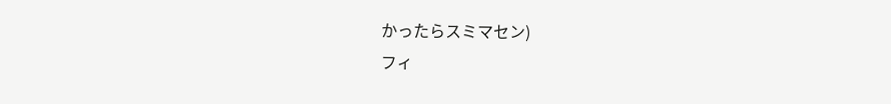かったらスミマセン)
フィ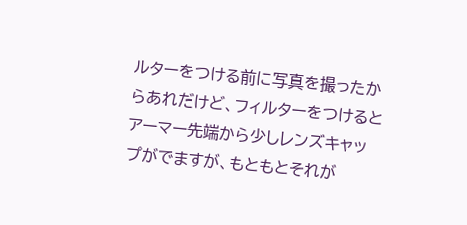ルターをつける前に写真を撮ったからあれだけど、フィルターをつけるとアーマー先端から少しレンズキャップがでますが、もともとそれが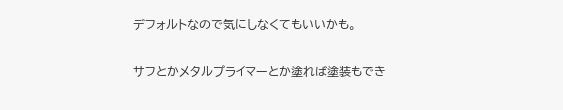デフォルトなので気にしなくてもいいかも。

サフとかメタルプライマーとか塗れば塗装もでき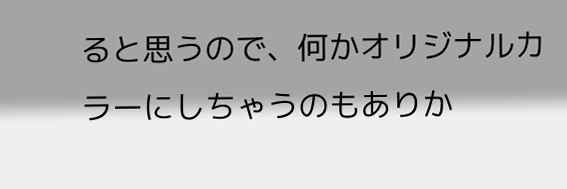ると思うので、何かオリジナルカラーにしちゃうのもありか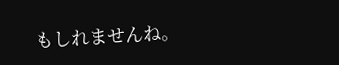もしれませんね。